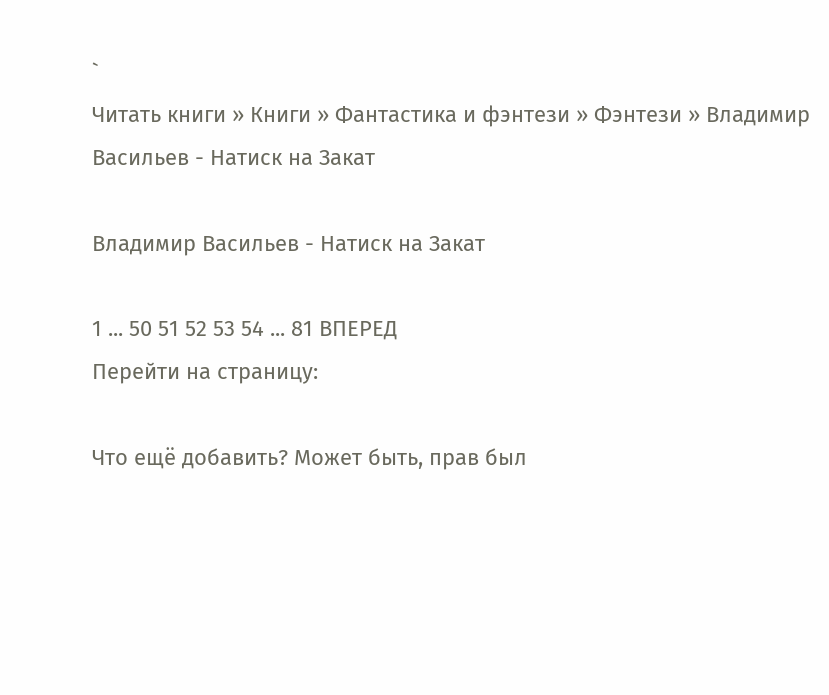`
Читать книги » Книги » Фантастика и фэнтези » Фэнтези » Владимир Васильев - Натиск на Закат

Владимир Васильев - Натиск на Закат

1 ... 50 51 52 53 54 ... 81 ВПЕРЕД
Перейти на страницу:

Что ещё добавить? Может быть, прав был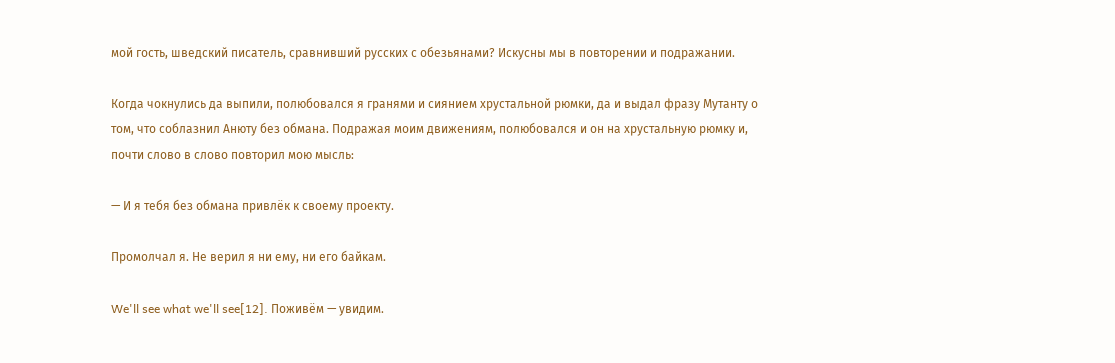мой гость, шведский писатель, сравнивший русских с обезьянами? Искусны мы в повторении и подражании.

Когда чокнулись да выпили, полюбовался я гранями и сиянием хрустальной рюмки, да и выдал фразу Мутанту о том, что соблазнил Анюту без обмана. Подражая моим движениям, полюбовался и он на хрустальную рюмку и, почти слово в слово повторил мою мысль:

— И я тебя без обмана привлёк к своему проекту.

Промолчал я. Не верил я ни ему, ни его байкам.

We'll see what we'll see[12]. Поживём — увидим.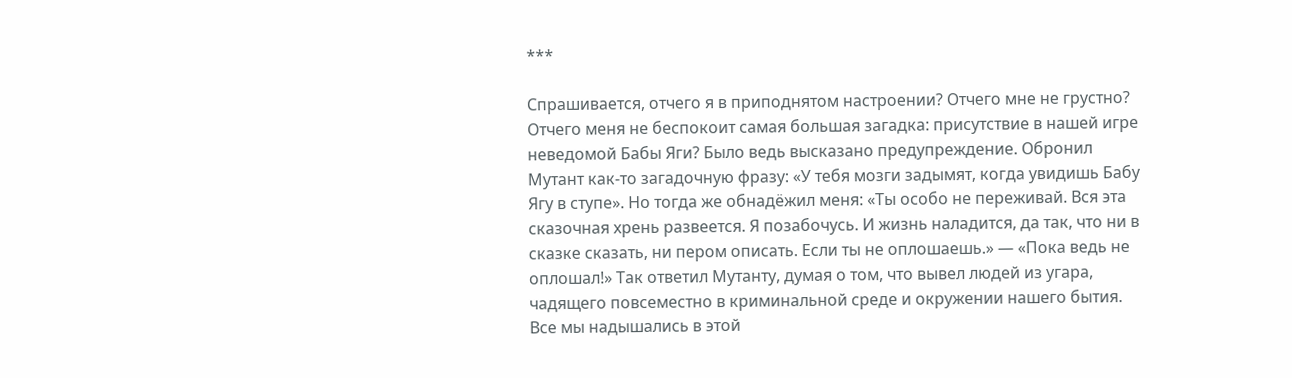***

Спрашивается, отчего я в приподнятом настроении? Отчего мне не грустно? Отчего меня не беспокоит самая большая загадка: присутствие в нашей игре неведомой Бабы Яги? Было ведь высказано предупреждение. Обронил Мутант как-то загадочную фразу: «У тебя мозги задымят, когда увидишь Бабу Ягу в ступе». Но тогда же обнадёжил меня: «Ты особо не переживай. Вся эта сказочная хрень развеется. Я позабочусь. И жизнь наладится, да так, что ни в сказке сказать, ни пером описать. Если ты не оплошаешь.» — «Пока ведь не оплошал!» Так ответил Мутанту, думая о том, что вывел людей из угара, чадящего повсеместно в криминальной среде и окружении нашего бытия. Все мы надышались в этой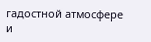гадостной атмосфере и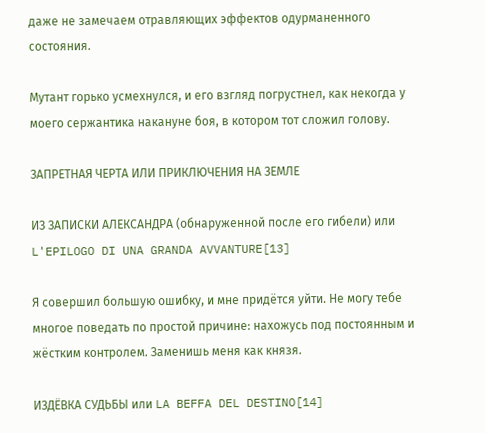даже не замечаем отравляющих эффектов одурманенного состояния.

Мутант горько усмехнулся, и его взгляд погрустнел, как некогда у моего сержантика накануне боя, в котором тот сложил голову.

ЗАПРЕТНАЯ ЧЕРТА ИЛИ ПРИКЛЮЧЕНИЯ НА ЗЕМЛЕ

ИЗ ЗАПИСКИ АЛЕКСАНДРА (обнаруженной после его гибели) или L'EPILOGO DI UNA GRANDA AVVANTURE[13]

Я совершил большую ошибку, и мне придётся уйти. Не могу тебе многое поведать по простой причине: нахожусь под постоянным и жёстким контролем. Заменишь меня как князя.

ИЗДЁВКА СУДЬБЫ или LA BEFFA DEL DESTINO[14]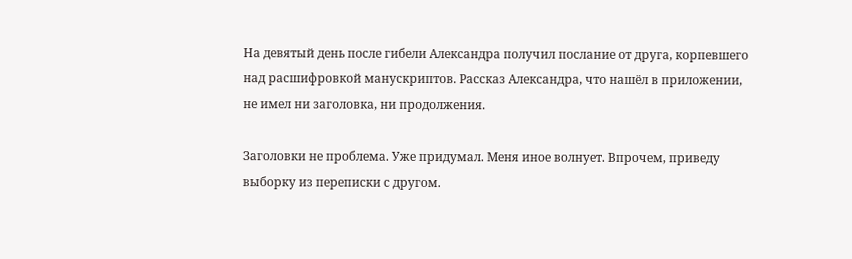На девятый день после гибели Александра получил послание от друга, корпевшего над расшифровкой манускриптов. Рассказ Александра, что нашёл в приложении, не имел ни заголовка, ни продолжения.

Заголовки не проблема. Уже придумал. Меня иное волнует. Впрочем, приведу выборку из переписки с другом.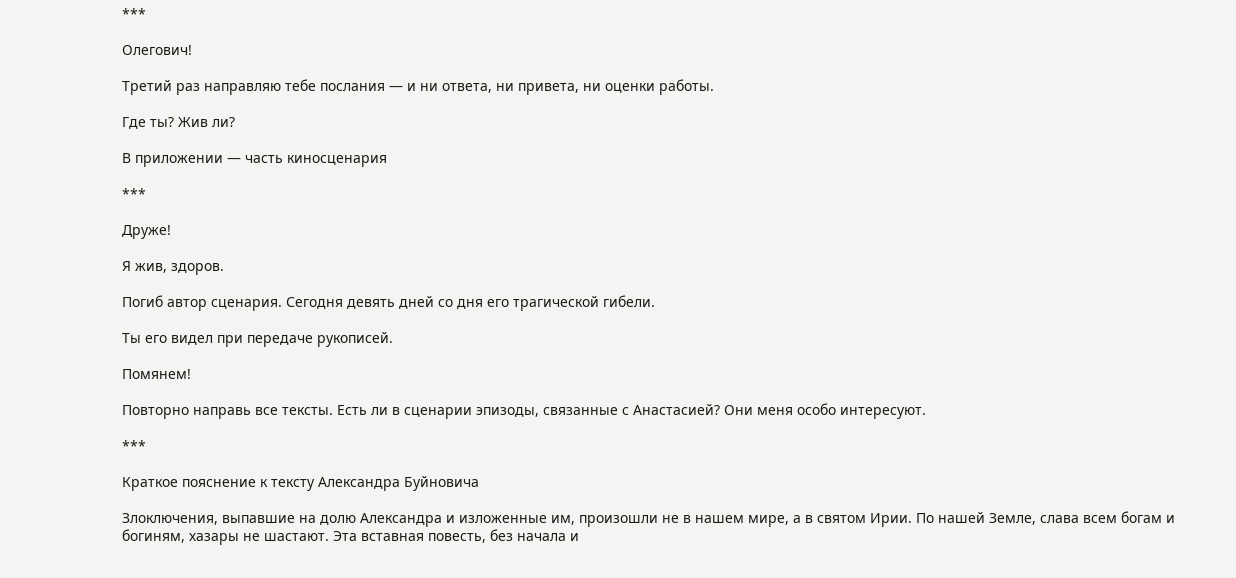***

Олегович!

Третий раз направляю тебе послания — и ни ответа, ни привета, ни оценки работы.

Где ты? Жив ли?

В приложении — часть киносценария

***

Друже!

Я жив, здоров.

Погиб автор сценария. Сегодня девять дней со дня его трагической гибели.

Ты его видел при передаче рукописей.

Помянем!

Повторно направь все тексты. Есть ли в сценарии эпизоды, связанные с Анастасией? Они меня особо интересуют.

***

Краткое пояснение к тексту Александра Буйновича

Злоключения, выпавшие на долю Александра и изложенные им, произошли не в нашем мире, а в святом Ирии. По нашей Земле, слава всем богам и богиням, хазары не шастают. Эта вставная повесть, без начала и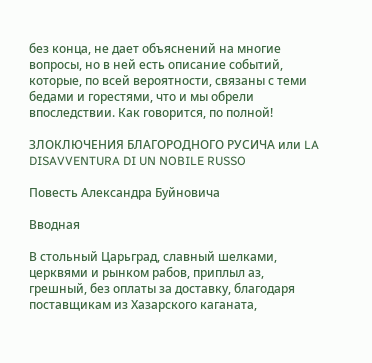без конца, не дает объяснений на многие вопросы, но в ней есть описание событий, которые, по всей вероятности, связаны с теми бедами и горестями, что и мы обрели впоследствии. Как говорится, по полной!

ЗЛОКЛЮЧЕНИЯ БЛАГОРОДНОГО РУСИЧА или LA DISAVVENTURA DI UN NOBILE RUSSO

Повесть Александра Буйновича

Вводная

В стольный Царьград, славный шелками, церквями и рынком рабов, приплыл аз, грешный, без оплаты за доставку, благодаря поставщикам из Хазарского каганата,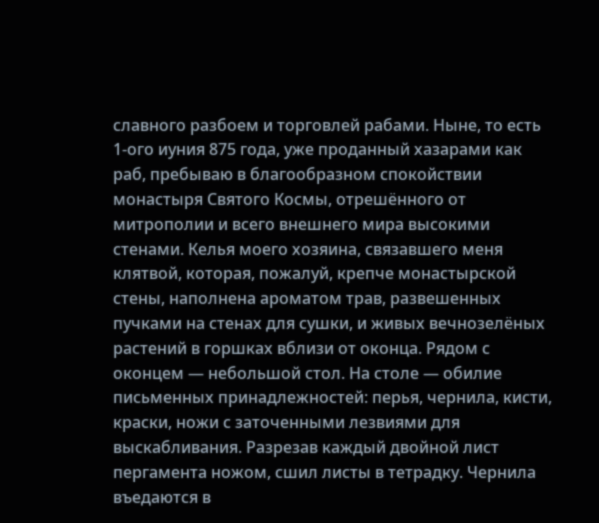славного разбоем и торговлей рабами. Ныне, то есть 1-ого иуния 875 года, уже проданный хазарами как раб, пребываю в благообразном спокойствии монастыря Святого Космы, отрешённого от митрополии и всего внешнего мира высокими стенами. Келья моего хозяина, связавшего меня клятвой, которая, пожалуй, крепче монастырской стены, наполнена ароматом трав, развешенных пучками на стенах для сушки, и живых вечнозелёных растений в горшках вблизи от оконца. Рядом с оконцем — небольшой стол. На столе — обилие письменных принадлежностей: перья, чернила, кисти, краски, ножи с заточенными лезвиями для выскабливания. Разрезав каждый двойной лист пергамента ножом, сшил листы в тетрадку. Чернила въедаются в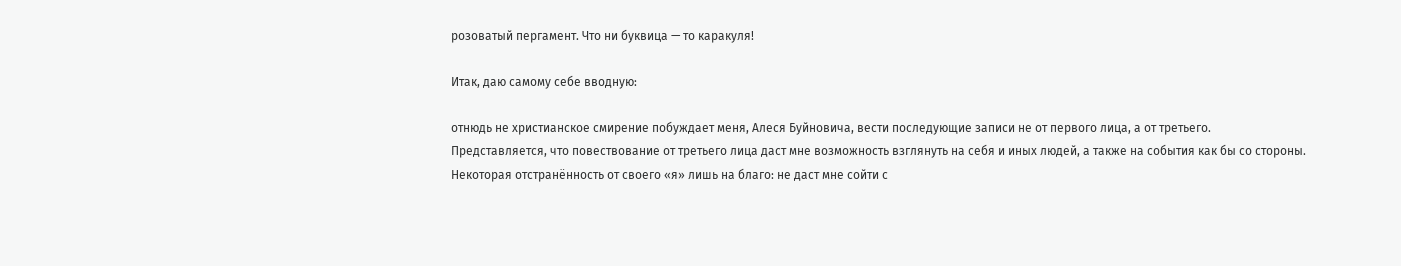розоватый пергамент. Что ни буквица — то каракуля!

Итак, даю самому себе вводную:

отнюдь не христианское смирение побуждает меня, Алеся Буйновича, вести последующие записи не от первого лица, а от третьего. Представляется, что повествование от третьего лица даст мне возможность взглянуть на себя и иных людей, а также на события как бы со стороны. Некоторая отстранённость от своего «я» лишь на благо: не даст мне сойти с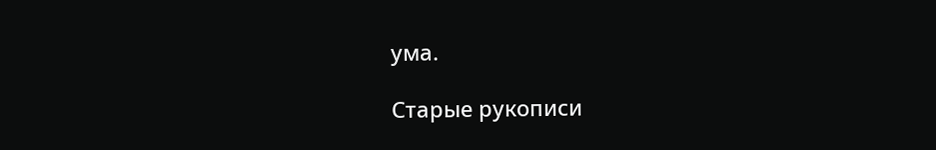ума.

Старые рукописи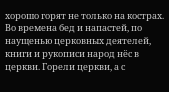хорошо горят не только на кострах. Во времена бед и напастей, по наущенью церковных деятелей, книги и рукописи народ нёс в церкви. Горели церкви, а с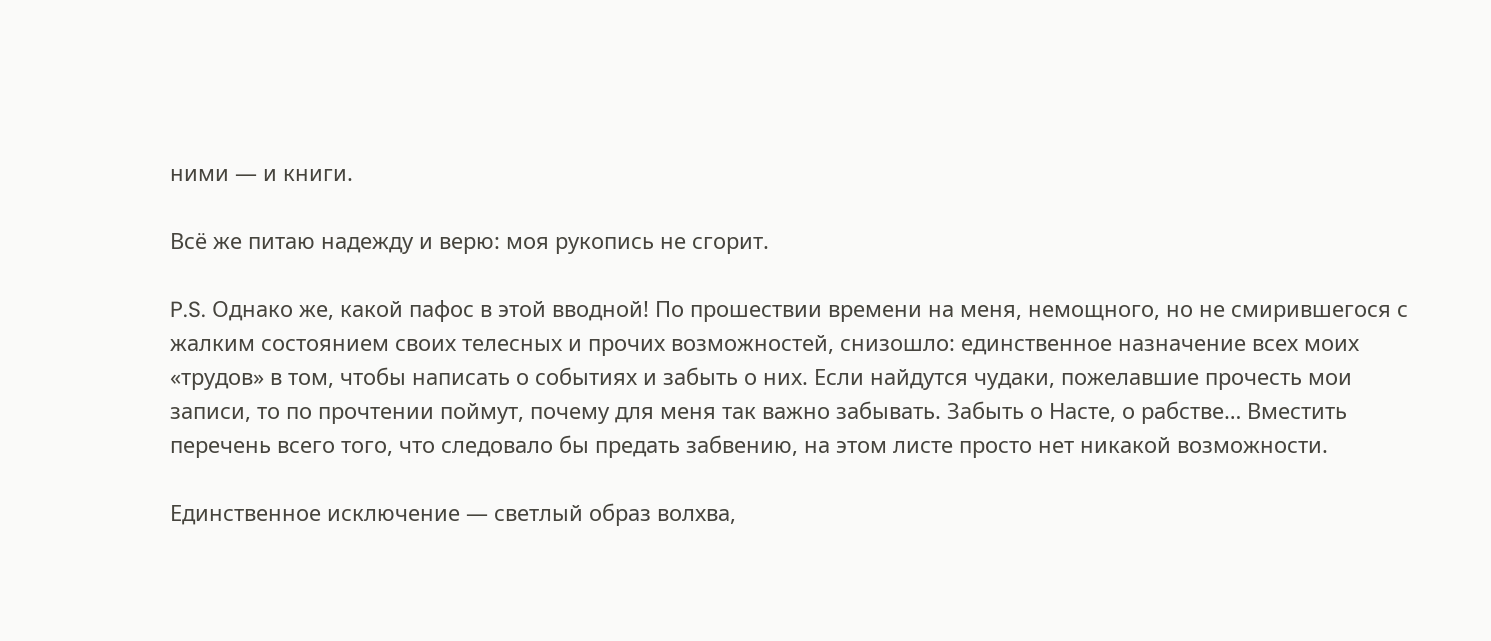ними — и книги.

Всё же питаю надежду и верю: моя рукопись не сгорит.

P.S. Однако же, какой пафос в этой вводной! По прошествии времени на меня, немощного, но не смирившегося с жалким состоянием своих телесных и прочих возможностей, снизошло: единственное назначение всех моих «трудов» в том, чтобы написать о событиях и забыть о них. Если найдутся чудаки, пожелавшие прочесть мои записи, то по прочтении поймут, почему для меня так важно забывать. Забыть о Насте, о рабстве… Вместить перечень всего того, что следовало бы предать забвению, на этом листе просто нет никакой возможности.

Единственное исключение — светлый образ волхва,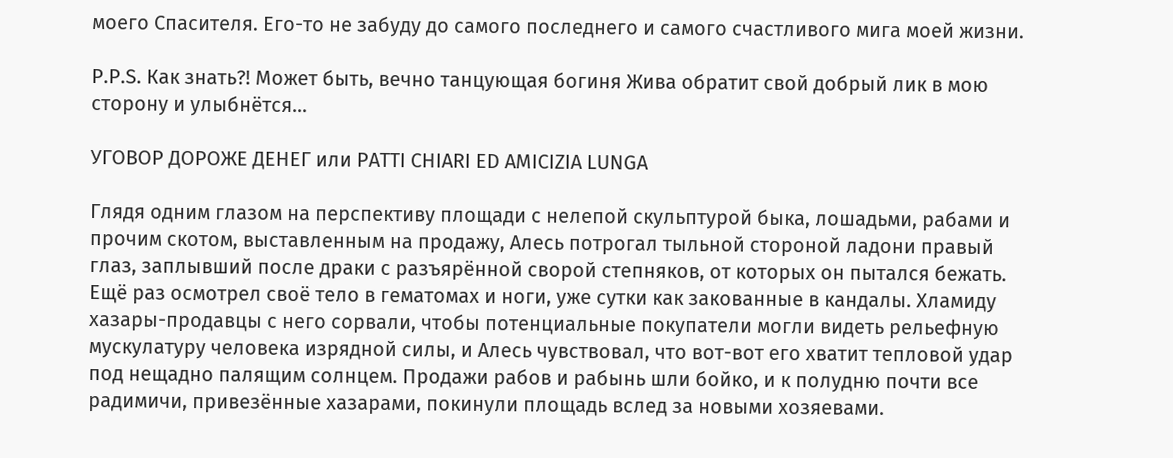моего Спасителя. Его-то не забуду до самого последнего и самого счастливого мига моей жизни.

P.P.S. Как знать?! Может быть, вечно танцующая богиня Жива обратит свой добрый лик в мою сторону и улыбнётся…

УГОВОР ДОРОЖЕ ДЕНЕГ или PATTI CHIARI ED AMICIZIA LUNGA

Глядя одним глазом на перспективу площади с нелепой скульптурой быка, лошадьми, рабами и прочим скотом, выставленным на продажу, Алесь потрогал тыльной стороной ладони правый глаз, заплывший после драки с разъярённой сворой степняков, от которых он пытался бежать. Ещё раз осмотрел своё тело в гематомах и ноги, уже сутки как закованные в кандалы. Хламиду хазары-продавцы с него сорвали, чтобы потенциальные покупатели могли видеть рельефную мускулатуру человека изрядной силы, и Алесь чувствовал, что вот-вот его хватит тепловой удар под нещадно палящим солнцем. Продажи рабов и рабынь шли бойко, и к полудню почти все радимичи, привезённые хазарами, покинули площадь вслед за новыми хозяевами.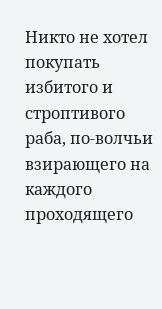Никто не хотел покупать избитого и строптивого раба, по-волчьи взирающего на каждого проходящего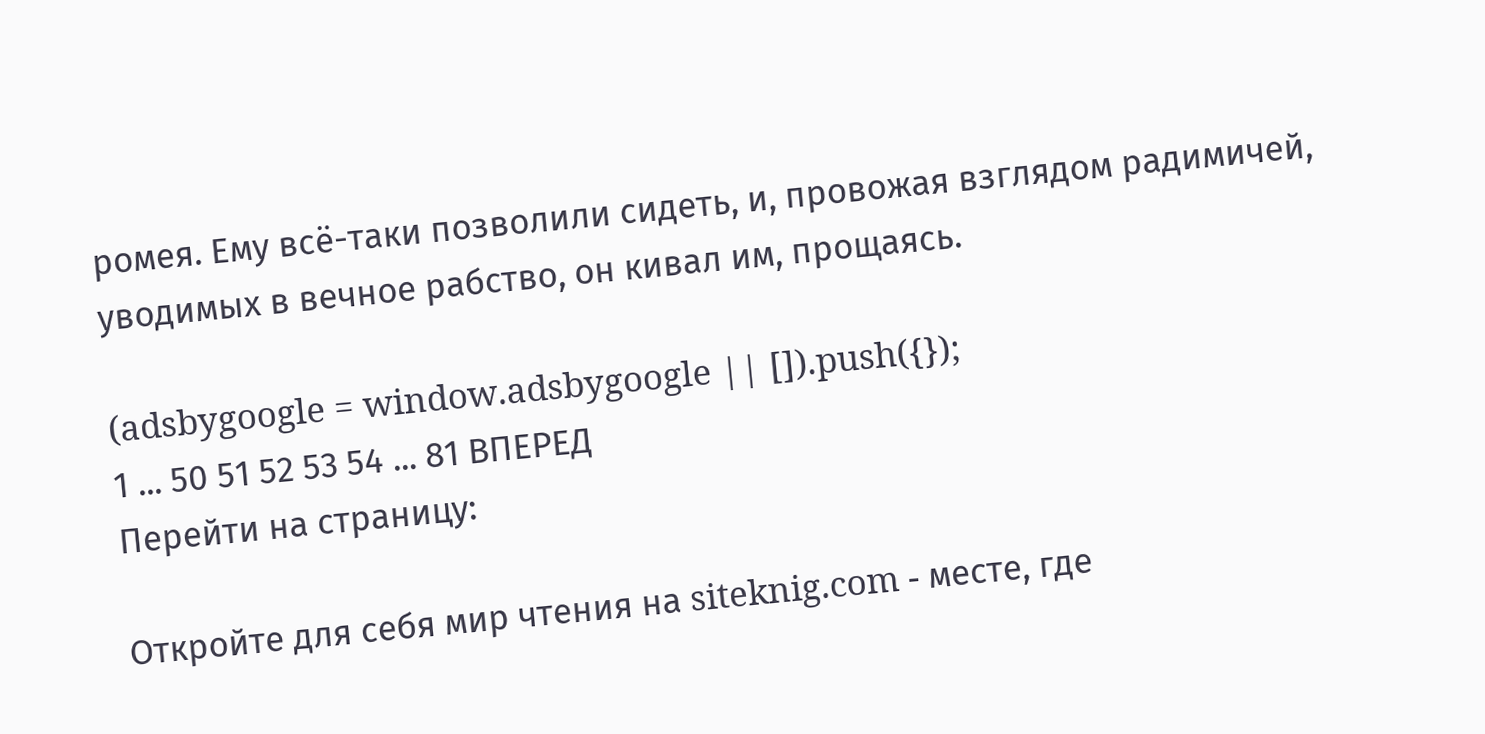ромея. Ему всё-таки позволили сидеть, и, провожая взглядом радимичей, уводимых в вечное рабство, он кивал им, прощаясь.

(adsbygoogle = window.adsbygoogle || []).push({});
1 ... 50 51 52 53 54 ... 81 ВПЕРЕД
Перейти на страницу:

Откройте для себя мир чтения на siteknig.com - месте, где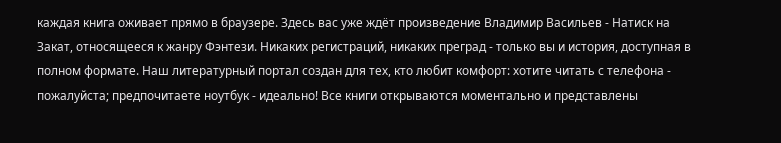каждая книга оживает прямо в браузере. Здесь вас уже ждёт произведение Владимир Васильев - Натиск на Закат, относящееся к жанру Фэнтези. Никаких регистраций, никаких преград - только вы и история, доступная в полном формате. Наш литературный портал создан для тех, кто любит комфорт: хотите читать с телефона - пожалуйста; предпочитаете ноутбук - идеально! Все книги открываются моментально и представлены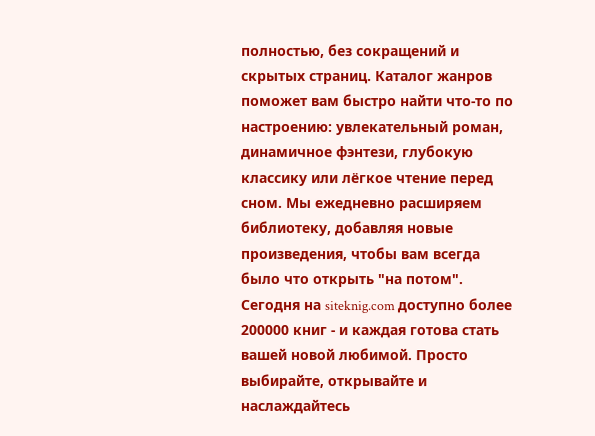полностью, без сокращений и скрытых страниц. Каталог жанров поможет вам быстро найти что-то по настроению: увлекательный роман, динамичное фэнтези, глубокую классику или лёгкое чтение перед сном. Мы ежедневно расширяем библиотеку, добавляя новые произведения, чтобы вам всегда было что открыть "на потом". Сегодня на siteknig.com доступно более 200000 книг - и каждая готова стать вашей новой любимой. Просто выбирайте, открывайте и наслаждайтесь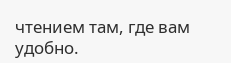чтением там, где вам удобно.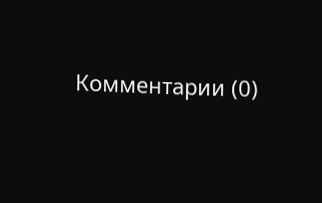Комментарии (0)